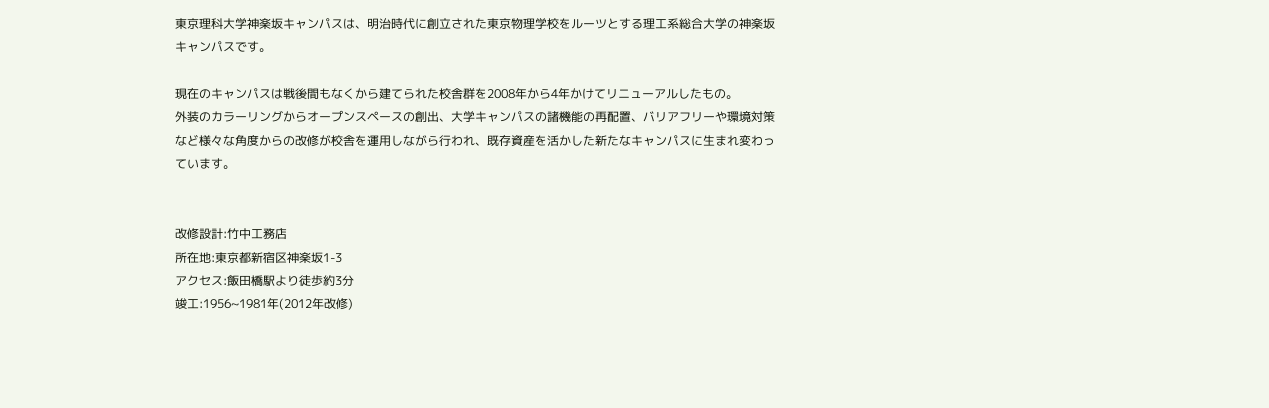東京理科大学神楽坂キャンパスは、明治時代に創立された東京物理学校をルーツとする理工系総合大学の神楽坂キャンパスです。

現在のキャンパスは戦後間もなくから建てられた校舎群を2008年から4年かけてリニューアルしたもの。
外装のカラーリングからオープンスペースの創出、大学キャンパスの諸機能の再配置、バリアフリーや環境対策など様々な角度からの改修が校舎を運用しながら行われ、既存資産を活かした新たなキャンパスに生まれ変わっています。


改修設計:竹中工務店
所在地:東京都新宿区神楽坂1-3
アクセス:飯田橋駅より徒歩約3分
竣工:1956~1981年(2012年改修)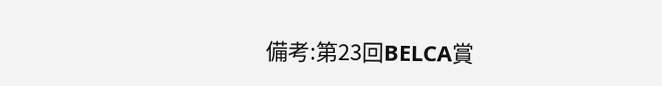備考:第23回BELCA賞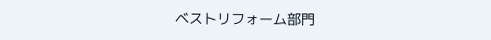ベストリフォーム部門